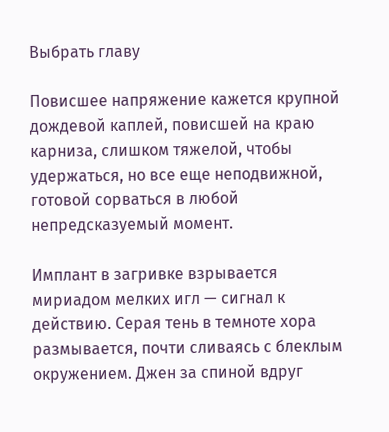Выбрать главу

Повисшее напряжение кажется крупной дождевой каплей, повисшей на краю карниза, слишком тяжелой, чтобы удержаться, но все еще неподвижной, готовой сорваться в любой непредсказуемый момент.

Имплант в загривке взрывается мириадом мелких игл — сигнал к действию. Серая тень в темноте хора размывается, почти сливаясь с блеклым окружением. Джен за спиной вдруг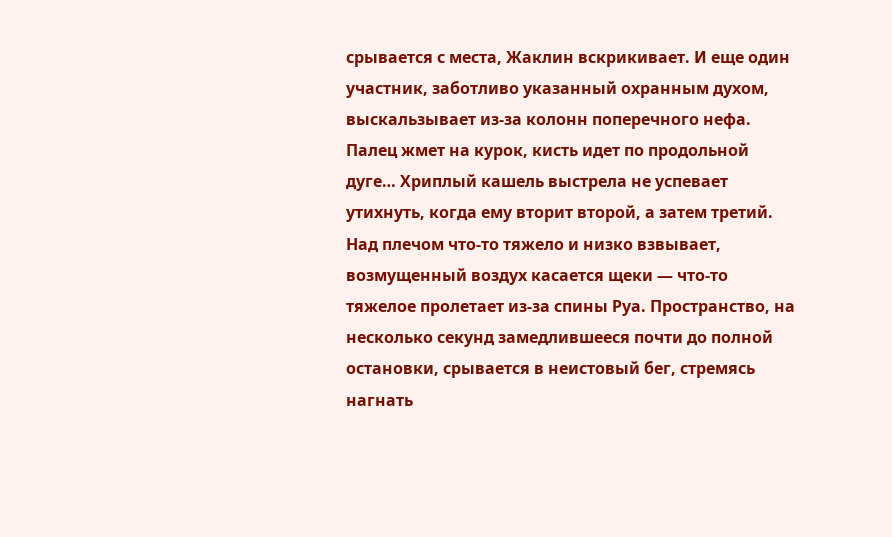срывается с места, Жаклин вскрикивает. И еще один участник, заботливо указанный охранным духом, выскальзывает из-за колонн поперечного нефа. Палец жмет на курок, кисть идет по продольной дуге… Хриплый кашель выстрела не успевает утихнуть, когда ему вторит второй, а затем третий. Над плечом что-то тяжело и низко взвывает, возмущенный воздух касается щеки — что-то тяжелое пролетает из-за спины Руа. Пространство, на несколько секунд замедлившееся почти до полной остановки, срывается в неистовый бег, стремясь нагнать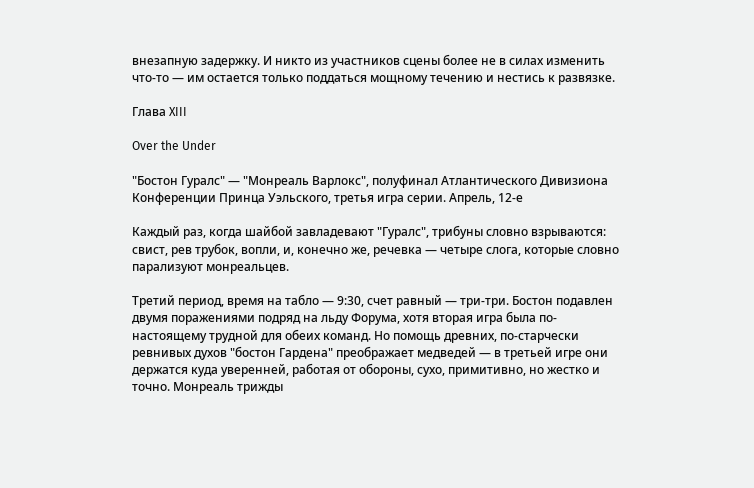внезапную задержку. И никто из участников сцены более не в силах изменить что-то — им остается только поддаться мощному течению и нестись к развязке.

Глава XIII

Over the Under

"Бостон Гуралс" — "Монреаль Варлокс", полуфинал Атлантического Дивизиона Конференции Принца Уэльского, третья игра серии. Апрель, 12-е

Каждый раз, когда шайбой завладевают "Гуралс", трибуны словно взрываются: свист, рев трубок, вопли, и, конечно же, речевка — четыре слога, которые словно парализуют монреальцев.

Третий период, время на табло — 9:30, счет равный — три-три. Бостон подавлен двумя поражениями подряд на льду Форума, хотя вторая игра была по-настоящему трудной для обеих команд. Но помощь древних, по-старчески ревнивых духов "бостон Гардена" преображает медведей — в третьей игре они держатся куда уверенней, работая от обороны, сухо, примитивно, но жестко и точно. Монреаль трижды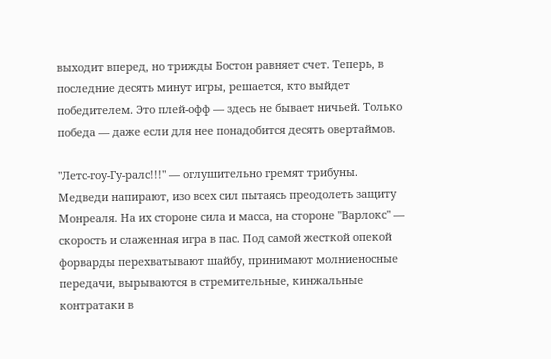выходит вперед, но трижды Бостон равняет счет. Теперь, в последние десять минут игры, решается, кто выйдет победителем. Это плей-офф — здесь не бывает ничьей. Только победа — даже если для нее понадобится десять овертаймов.

"Летс-гоу-Гу-ралс!!!" — оглушительно гремят трибуны. Медведи напирают, изо всех сил пытаясь преодолеть защиту Монреаля. На их стороне сила и масса, на стороне "Варлокс" — скорость и слаженная игра в пас. Под самой жесткой опекой форварды перехватывают шайбу, принимают молниеносные передачи, вырываются в стремительные, кинжальные контратаки в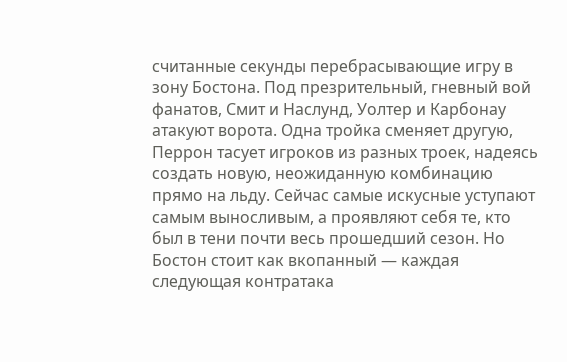считанные секунды перебрасывающие игру в зону Бостона. Под презрительный, гневный вой фанатов, Смит и Наслунд, Уолтер и Карбонау атакуют ворота. Одна тройка сменяет другую, Перрон тасует игроков из разных троек, надеясь создать новую, неожиданную комбинацию прямо на льду. Сейчас самые искусные уступают самым выносливым, а проявляют себя те, кто был в тени почти весь прошедший сезон. Но Бостон стоит как вкопанный — каждая следующая контратака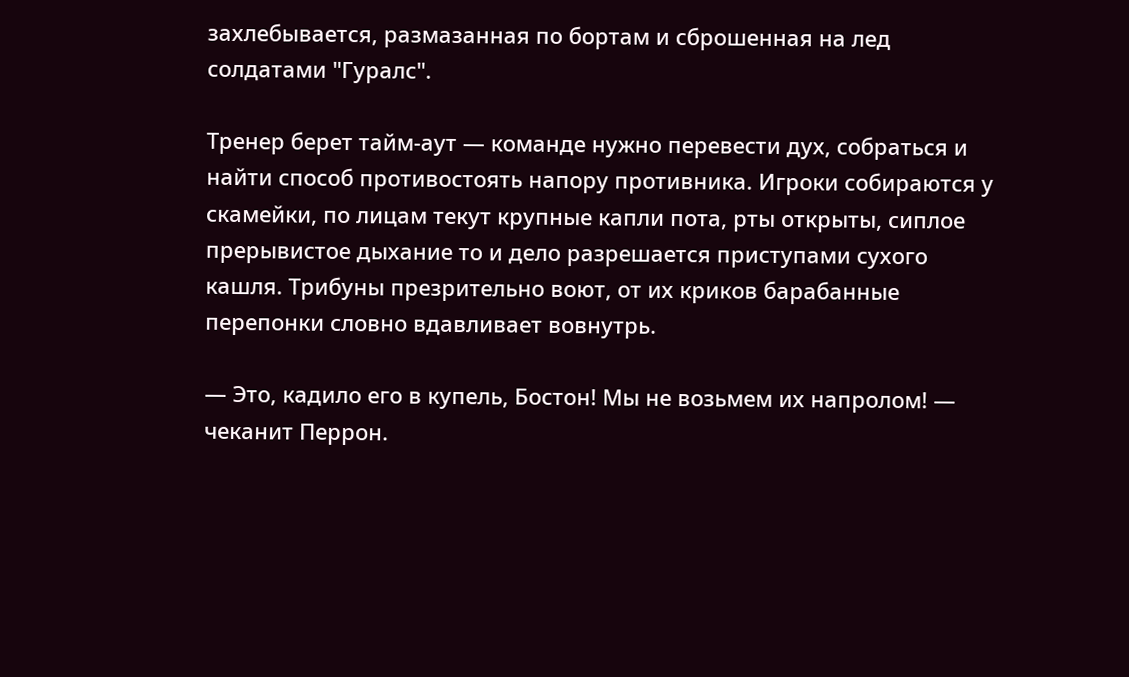захлебывается, размазанная по бортам и сброшенная на лед солдатами "Гуралс".

Тренер берет тайм-аут — команде нужно перевести дух, собраться и найти способ противостоять напору противника. Игроки собираются у скамейки, по лицам текут крупные капли пота, рты открыты, сиплое прерывистое дыхание то и дело разрешается приступами сухого кашля. Трибуны презрительно воют, от их криков барабанные перепонки словно вдавливает вовнутрь.

— Это, кадило его в купель, Бостон! Мы не возьмем их напролом! — чеканит Перрон.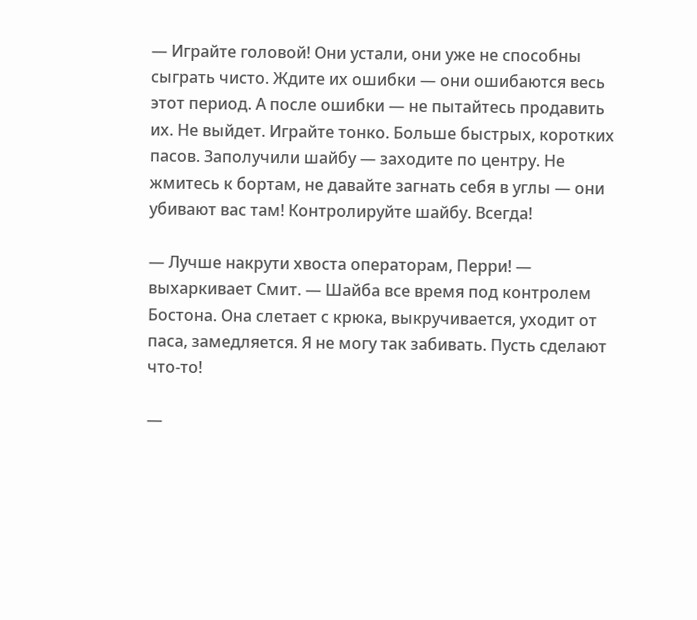— Играйте головой! Они устали, они уже не способны сыграть чисто. Ждите их ошибки — они ошибаются весь этот период. А после ошибки — не пытайтесь продавить их. Не выйдет. Играйте тонко. Больше быстрых, коротких пасов. Заполучили шайбу — заходите по центру. Не жмитесь к бортам, не давайте загнать себя в углы — они убивают вас там! Контролируйте шайбу. Всегда!

— Лучше накрути хвоста операторам, Перри! — выхаркивает Смит. — Шайба все время под контролем Бостона. Она слетает с крюка, выкручивается, уходит от паса, замедляется. Я не могу так забивать. Пусть сделают что-то!

—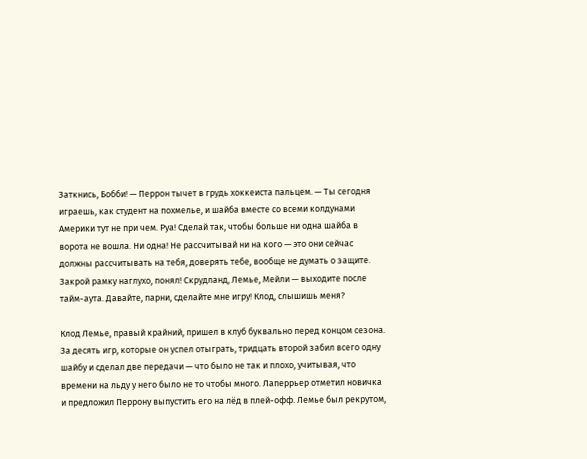Заткнись, Бобби! — Перрон тычет в грудь хоккеиста пальцем. — Ты сегодня играешь, как студент на похмелье, и шайба вместе со всеми колдунами Америки тут не при чем. Руа! Сделай так, чтобы больше ни одна шайба в ворота не вошла. Ни одна! Не рассчитывай ни на кого — это они сейчас должны рассчитывать на тебя, доверять тебе, вообще не думать о защите. Закрой рамку наглухо, понял! Скрудланд, Лемье, Мейли — выходите после тайм-аута. Давайте, парни, сделайте мне игру! Клод, слышишь меня?

Клод Лемье, правый крайний, пришел в клуб буквально перед концом сезона. За десять игр, которые он успел отыграть, тридцать второй забил всего одну шайбу и сделал две передачи — что было не так и плохо, учитывая, что времени на льду у него было не то чтобы много. Лаперрьер отметил новичка и предложил Перрону выпустить его на лёд в плей-офф. Лемье был рекрутом,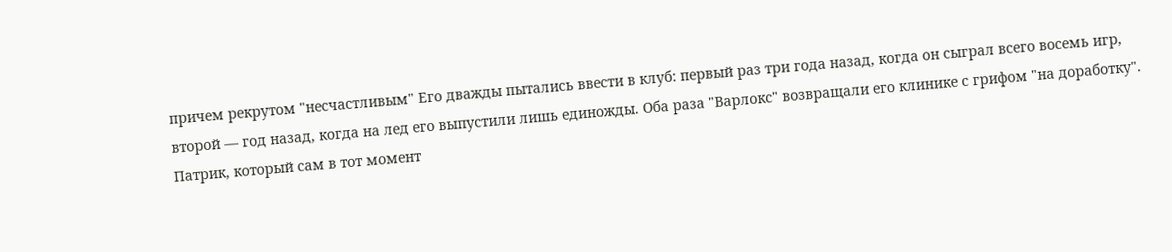причем рекрутом "несчастливым" Его дважды пытались ввести в клуб: первый раз три года назад, когда он сыграл всего восемь игр, второй — год назад, когда на лед его выпустили лишь единожды. Оба раза "Варлокс" возвращали его клинике с грифом "на доработку". Патрик, который сам в тот момент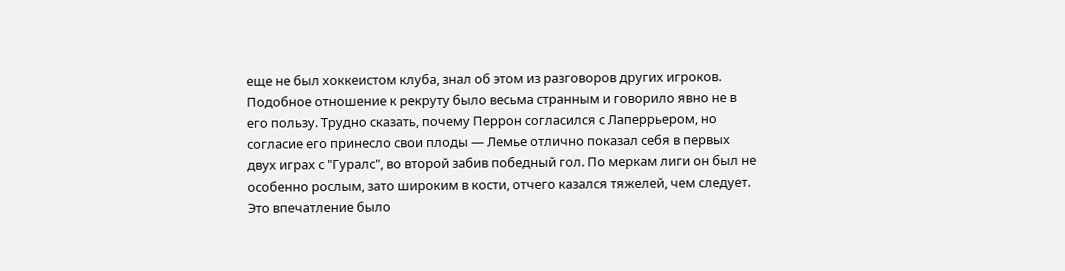еще не был хоккеистом клуба, знал об этом из разговоров других игроков. Подобное отношение к рекруту было весьма странным и говорило явно не в его пользу. Трудно сказать, почему Перрон согласился с Лаперрьером, но согласие его принесло свои плоды — Лемье отлично показал себя в первых двух играх с "Гуралс", во второй забив победный гол. По меркам лиги он был не особенно рослым, зато широким в кости, отчего казался тяжелей, чем следует. Это впечатление было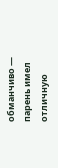обманчиво — парень имел отличную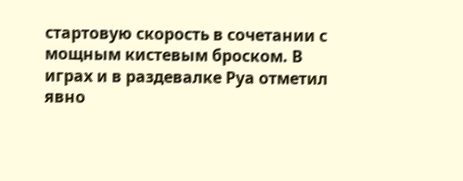стартовую скорость в сочетании с мощным кистевым броском. В играх и в раздевалке Руа отметил явно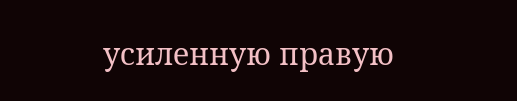усиленную правую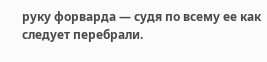руку форварда — судя по всему ее как следует перебрали.